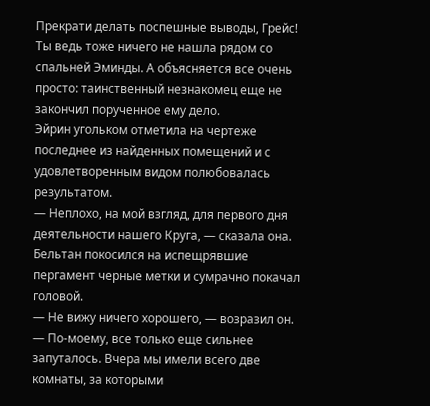Прекрати делать поспешные выводы, Грейс! Ты ведь тоже ничего не нашла рядом со спальней Эминды. А объясняется все очень просто: таинственный незнакомец еще не закончил порученное ему дело.
Эйрин угольком отметила на чертеже последнее из найденных помещений и с удовлетворенным видом полюбовалась результатом.
— Неплохо, на мой взгляд, для первого дня деятельности нашего Круга, — сказала она.
Бельтан покосился на испещрявшие пергамент черные метки и сумрачно покачал головой.
— Не вижу ничего хорошего, — возразил он. — По-моему, все только еще сильнее запуталось. Вчера мы имели всего две комнаты, за которыми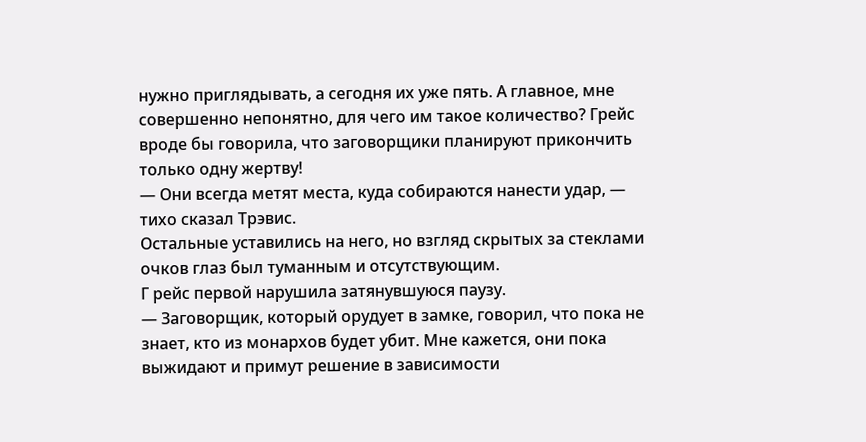нужно приглядывать, а сегодня их уже пять. А главное, мне совершенно непонятно, для чего им такое количество? Грейс вроде бы говорила, что заговорщики планируют прикончить только одну жертву!
— Они всегда метят места, куда собираются нанести удар, — тихо сказал Трэвис.
Остальные уставились на него, но взгляд скрытых за стеклами очков глаз был туманным и отсутствующим.
Г рейс первой нарушила затянувшуюся паузу.
— Заговорщик, который орудует в замке, говорил, что пока не знает, кто из монархов будет убит. Мне кажется, они пока выжидают и примут решение в зависимости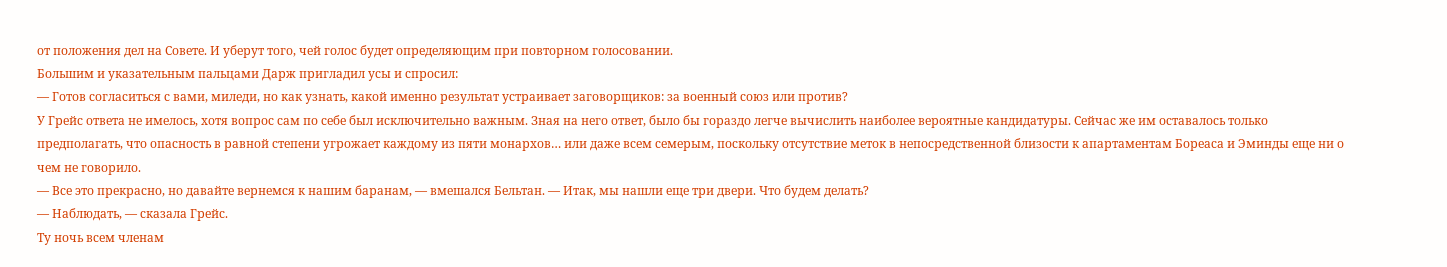от положения дел на Совете. И уберут того, чей голос будет определяющим при повторном голосовании.
Большим и указательным пальцами Дарж пригладил усы и спросил:
— Готов согласиться с вами, миледи, но как узнать, какой именно результат устраивает заговорщиков: за военный союз или против?
У Грейс ответа не имелось, хотя вопрос сам по себе был исключительно важным. Зная на него ответ, было бы гораздо легче вычислить наиболее вероятные кандидатуры. Сейчас же им оставалось только предполагать, что опасность в равной степени угрожает каждому из пяти монархов… или даже всем семерым, поскольку отсутствие меток в непосредственной близости к апартаментам Бореаса и Эминды еще ни о чем не говорило.
— Все это прекрасно, но давайте вернемся к нашим баранам, — вмешался Бельтан. — Итак, мы нашли еще три двери. Что будем делать?
— Наблюдать, — сказала Грейс.
Ту ночь всем членам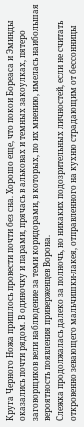Круга Черного Ножа пришлось провести почти без сна. Хорошо еще, что покои Бореаса и Эминды оказались почти рядом. В одиночку и парами, прячась в альковах и темных закоулках, пятеро заговорщиков вели наблюдение за теми коридорами, в которых, по их мнению, имелась наибольшая вероятность появления приверженцев Ворона.
Слежка продолжалась далеко за полночь, но никаких подозрительных личностей, если не считать откровенно зевающего мальчишки-лакея, отправленного на кухню страдающим от бессонницы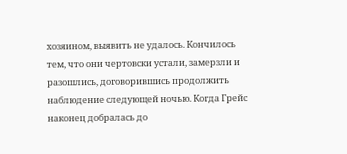хозяином, выявить не удалось. Кончилось тем, что они чертовски устали, замерзли и разошлись, договорившись продолжить наблюдение следующей ночью. Когда Грейс наконец добралась до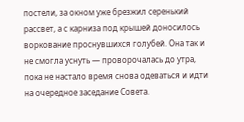постели, за окном уже брезжил серенький рассвет, а с карниза под крышей доносилось воркование проснувшихся голубей. Она так и не смогла уснуть — проворочалась до утра, пока не настало время снова одеваться и идти на очередное заседание Совета.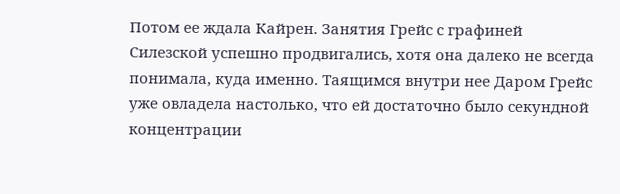Потом ее ждала Кайрен. Занятия Грейс с графиней Силезской успешно продвигались, хотя она далеко не всегда понимала, куда именно. Таящимся внутри нее Даром Грейс уже овладела настолько, что ей достаточно было секундной концентрации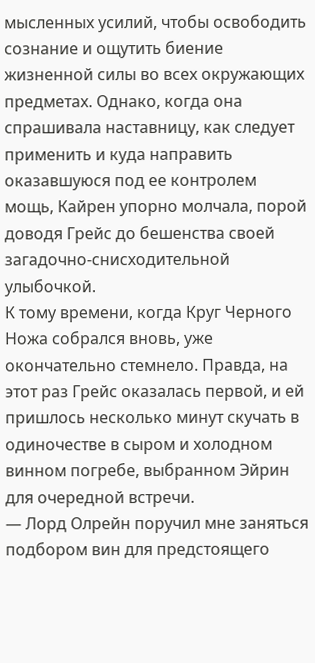мысленных усилий, чтобы освободить сознание и ощутить биение жизненной силы во всех окружающих предметах. Однако, когда она спрашивала наставницу, как следует применить и куда направить оказавшуюся под ее контролем мощь, Кайрен упорно молчала, порой доводя Грейс до бешенства своей загадочно-снисходительной улыбочкой.
К тому времени, когда Круг Черного Ножа собрался вновь, уже окончательно стемнело. Правда, на этот раз Грейс оказалась первой, и ей пришлось несколько минут скучать в одиночестве в сыром и холодном винном погребе, выбранном Эйрин для очередной встречи.
— Лорд Олрейн поручил мне заняться подбором вин для предстоящего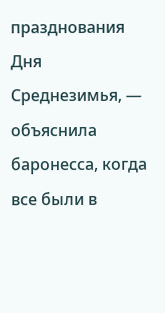празднования Дня Среднезимья, — объяснила баронесса, когда все были в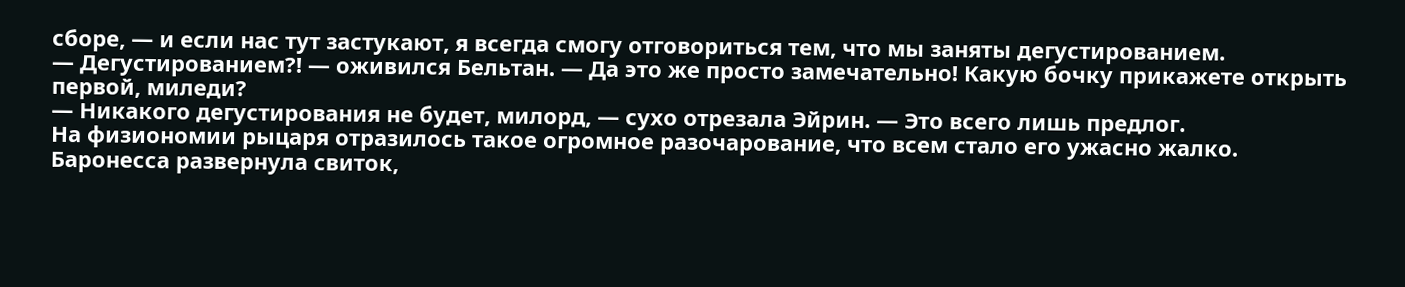сборе, — и если нас тут застукают, я всегда смогу отговориться тем, что мы заняты дегустированием.
— Дегустированием?! — оживился Бельтан. — Да это же просто замечательно! Какую бочку прикажете открыть первой, миледи?
— Никакого дегустирования не будет, милорд, — сухо отрезала Эйрин. — Это всего лишь предлог.
На физиономии рыцаря отразилось такое огромное разочарование, что всем стало его ужасно жалко.
Баронесса развернула свиток,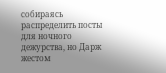собираясь распределить посты для ночного дежурства, но Дарж жестом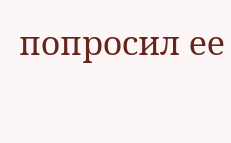попросил ее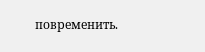повременить.